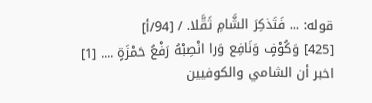قوله: ... فَتَذكِرَ الشَّامِ ثَقَّلا. / [94/أ]
[425] وَكُوْفٍ وَنَافِع وَرا انْصِبْهُ رَفْعُ حَمْزَةٍ .... [1]
اخبر أن الشامي والكوفيين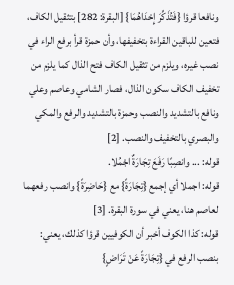ونافعا قرؤا {فَتُذَكِّرَ إِحْدَاهُمَا} [البقرة: 282] بتثقيل الكاف، فتعين للباقين القراءة بتخفيفها، وأن حمزة قرأ برفع الراء في نصب غيره، ويلزم من تثقيل الكاف فتح الذال كما يلزم من تخفيف الكاف سكون الذال، فصار الشامي وعاصم وعلي ونافع بالتشديد والنصب وحمزة بالتشديد والرفع والمكي والبصري بالتخفيف والنصب. [2]
قوله: ... وانصِبًا رَفَعَ تِجَارَةٌ اجْمُلا.
قوله: اجملا أي إجمع {تِجَارَةً} مع {حَاضِرَةً} وانصب رفعهما لعاصم هنا، يعني في سورة البقرة. [3]
قوله: كذا الكوف أخبر أن الكوفيين قرؤا كذلك، يعني: بنصب الرفع في {تِجَارَةً عَنْ تَرَاضٍ}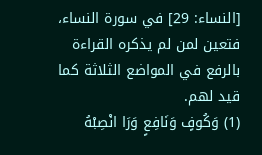[النساء: 29] في سورة النساء، فتعين لمن لم يذكره القراءة بالرفع في المواضع الثلاثة كما قيد لهم.
(1) وَكُوفٍ وَنَافِعٍ وَرَا انْصِبْهُ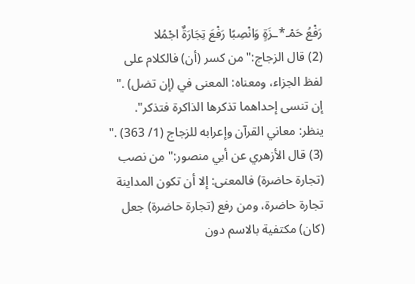رَفْعُ حَمْـ*ـزَةٍ وَانْصِبًا رَفْعَ تِجَارَةٌ اجْمُلا
(2) قال الزجاج:"من كسر (أن) فالكلام على لفظ الجزاء، ومعناه: المعنى في (إن تضل) ."
إن تنسى إحداهما تذكرها الذاكرة فتذكر". ينظر: معاني القرآن وإعرابه للزجاج (1/ 363) ."
(3) قال الأزهري عن أبي منصور:"من نصب (تجارة حاضرة) فالمعنى: إلا أن تكون المداينة تجارة حاضرة، ومن رفع (تجارة حاضرة) جعل (كان) مكتفية بالاسم دون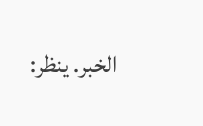الخبر. ينظر: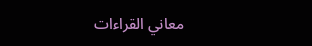معاني القراءات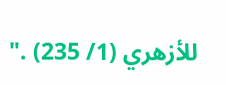للأزهري (1/ 235) ."